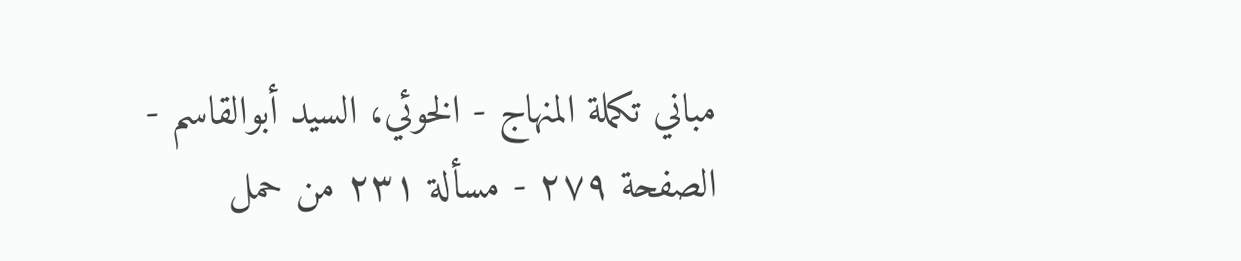مباني تكملة المنهاج - الخوئي، السيد أبوالقاسم - الصفحة ٢٧٩ - مسألة ٢٣١ من حمل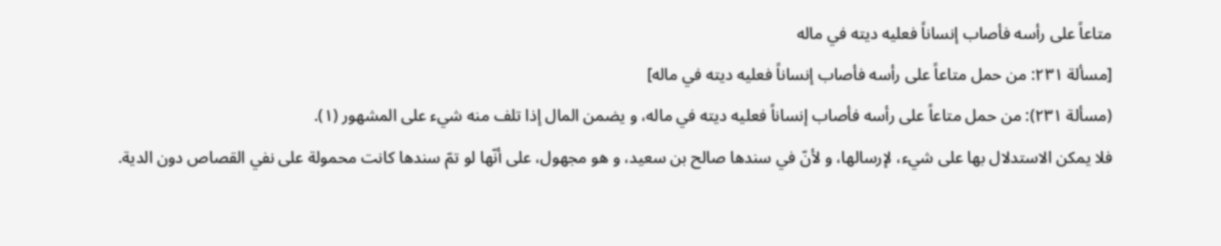متاعاً على رأسه فأصاب إنساناً فعليه ديته في ماله
[مسألة ٢٣١: من حمل متاعاً على رأسه فأصاب إنساناً فعليه ديته في ماله]
(مسألة ٢٣١): من حمل متاعاً على رأسه فأصاب إنساناً فعليه ديته في ماله، و يضمن المال إذا تلف منه شيء على المشهور (١).
فلا يمكن الاستدلال بها على شيء، لإرسالها، و لأنّ في سندها صالح بن سعيد، و هو مجهول، على أنّها لو تمّ سندها كانت محمولة على نفي القصاص دون الدية.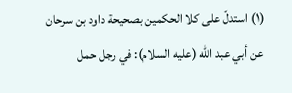(١) استدلّ على كلا الحكمين بصحيحة داود بن سرحان عن أبي عبد اللّٰه (عليه السلام): في رجل حمل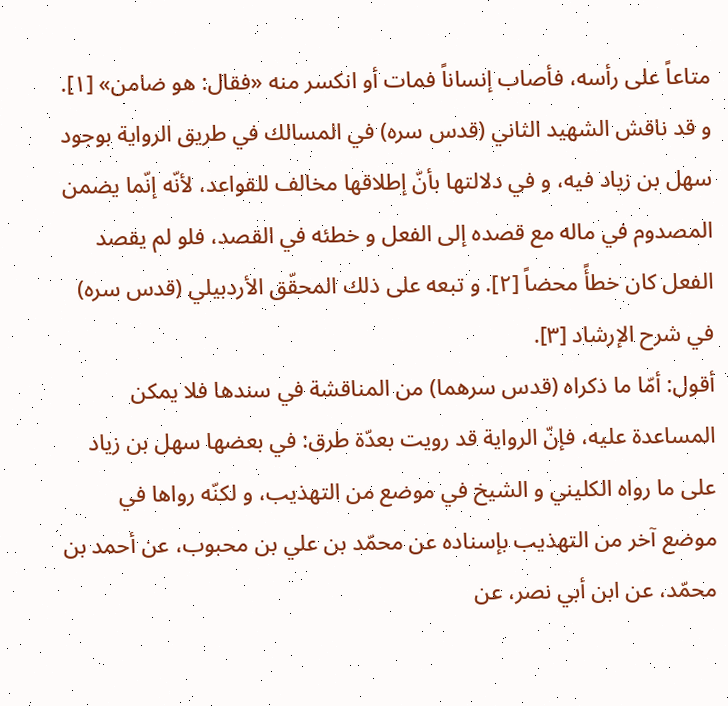متاعاً على رأسه، فأصاب إنساناً فمات أو انكسر منه «فقال: هو ضامن» [١].
و قد ناقش الشهيد الثاني (قدس سره) في المسالك في طريق الرواية بوجود سهل بن زياد فيه، و في دلالتها بأنّ إطلاقها مخالف للقواعد، لأنّه إنّما يضمن المصدوم في ماله مع قصده إلى الفعل و خطئه في القصد، فلو لم يقصد الفعل كان خطأً محضاً [٢]. و تبعه على ذلك المحقّق الأردبيلي (قدس سره) في شرح الإرشاد [٣].
أقول: أمّا ما ذكراه (قدس سرهما) من المناقشة في سندها فلا يمكن المساعدة عليه، فإنّ الرواية قد رويت بعدّة طرق: في بعضها سهل بن زياد على ما رواه الكليني و الشيخ في موضع من التهذيب، و لكنّه رواها في موضع آخر من التهذيب بإسناده عن محمّد بن علي بن محبوب، عن أحمد بن محمّد، عن ابن أبي نصر، عن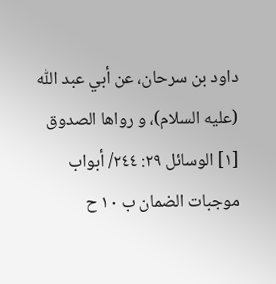داود بن سرحان، عن أبي عبد اللّٰه (عليه السلام)، و رواها الصدوق
[١] الوسائل ٢٩: ٢٤٤/ أبواب موجبات الضمان ب ١٠ ح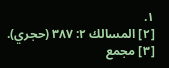١.
[٢] المسالك ٢: ٣٨٧ (حجري).
[٣] مجمع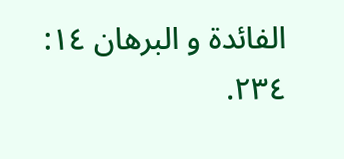الفائدة و البرهان ١٤: ٢٣٤.